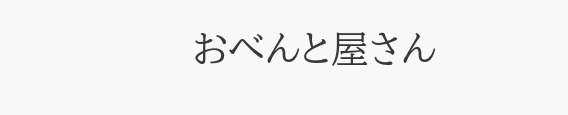おべんと屋さん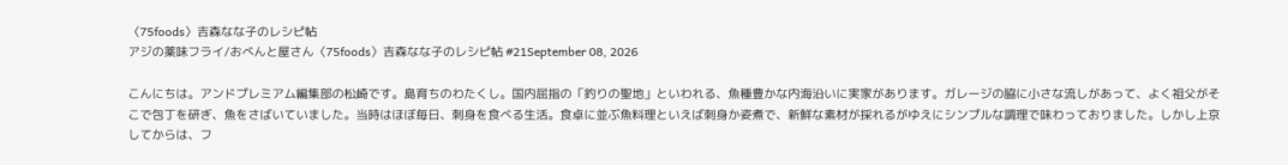〈75foods〉吉森なな子のレシピ帖
アジの薬味フライ/おべんと屋さん〈75foods〉吉森なな子のレシピ帖 #21September 08, 2026

こんにちは。アンドプレミアム編集部の松崎です。島育ちのわたくし。国内屈指の「釣りの聖地」といわれる、魚種豊かな内海沿いに実家があります。ガレージの脇に小さな流しがあって、よく祖父がそこで包丁を研ぎ、魚をさばいていました。当時はほぼ毎日、刺身を食べる生活。食卓に並ぶ魚料理といえば刺身か姿煮で、新鮮な素材が採れるがゆえにシンプルな調理で味わっておりました。しかし上京してからは、フ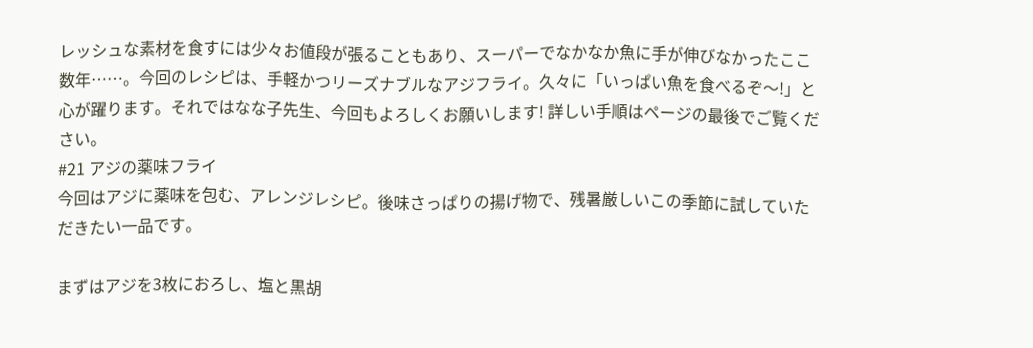レッシュな素材を食すには少々お値段が張ることもあり、スーパーでなかなか魚に手が伸びなかったここ数年……。今回のレシピは、手軽かつリーズナブルなアジフライ。久々に「いっぱい魚を食べるぞ〜!」と心が躍ります。それではなな子先生、今回もよろしくお願いします! 詳しい手順はページの最後でご覧ください。
#21 アジの薬味フライ
今回はアジに薬味を包む、アレンジレシピ。後味さっぱりの揚げ物で、残暑厳しいこの季節に試していただきたい一品です。

まずはアジを3枚におろし、塩と黒胡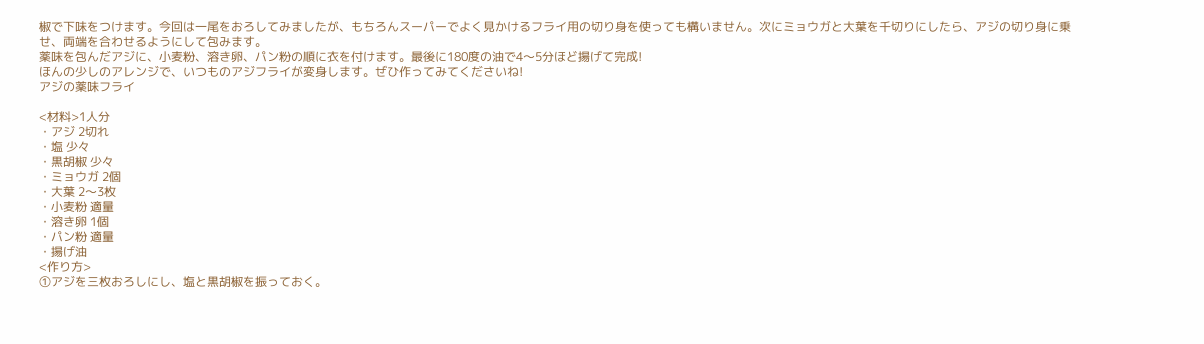椒で下味をつけます。今回は一尾をおろしてみましたが、もちろんスーパーでよく見かけるフライ用の切り身を使っても構いません。次にミョウガと大葉を千切りにしたら、アジの切り身に乗せ、両端を合わせるようにして包みます。
薬味を包んだアジに、小麦粉、溶き卵、パン粉の順に衣を付けます。最後に180度の油で4〜5分ほど揚げて完成!
ほんの少しのアレンジで、いつものアジフライが変身します。ぜひ作ってみてくださいね!
アジの薬味フライ

<材料>1人分
・アジ 2切れ
・塩 少々
・黒胡椒 少々
・ミョウガ 2個
・大葉 2〜3枚
・小麦粉 適量
・溶き卵 1個
・パン粉 適量
・揚げ油
<作り方>
①アジを三枚おろしにし、塩と黒胡椒を振っておく。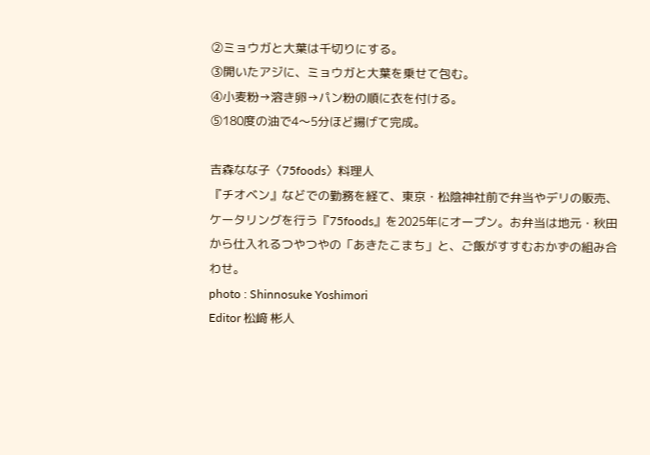②ミョウガと大葉は千切りにする。
③開いたアジに、ミョウガと大葉を乗せて包む。
④小麦粉→溶き卵→パン粉の順に衣を付ける。
⑤180度の油で4〜5分ほど揚げて完成。

吉森なな子〈75foods〉料理人
『チオベン』などでの勤務を経て、東京・松陰神社前で弁当やデリの販売、ケータリングを行う『75foods』を2025年にオープン。お弁当は地元・秋田から仕入れるつやつやの「あきたこまち」と、ご飯がすすむおかずの組み合わせ。
photo : Shinnosuke Yoshimori
Editor 松﨑 彬人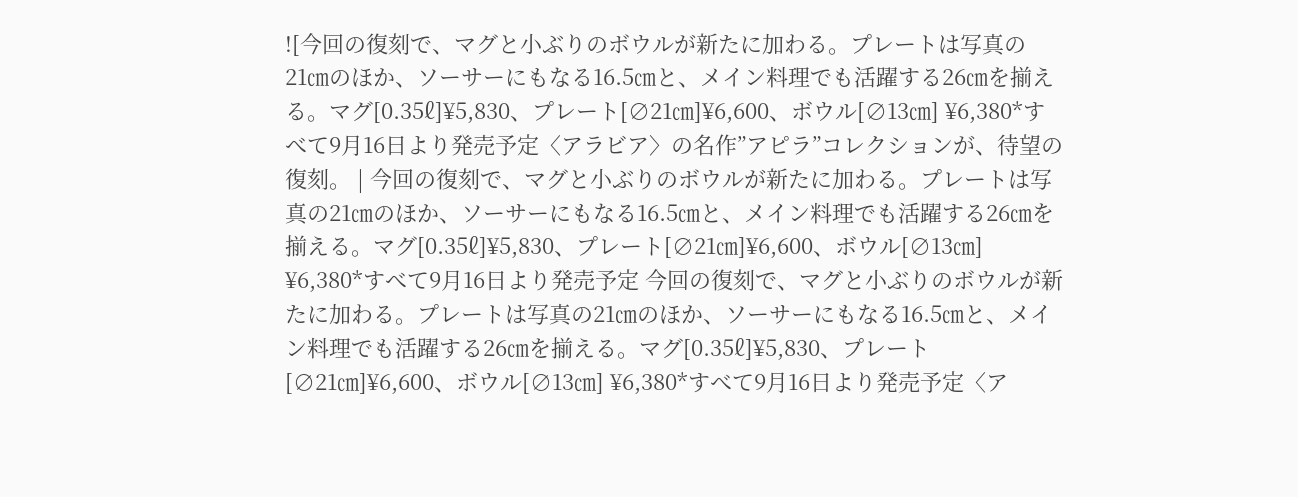![今回の復刻で、マグと小ぶりのボウルが新たに加わる。プレートは写真の21㎝のほか、ソーサーにもなる16.5㎝と、メイン料理でも活躍する26㎝を揃える。マグ[0.35ℓ]¥5,830、プレート[∅21㎝]¥6,600、ボウル[∅13㎝] ¥6,380*すべて9月16日より発売予定〈アラビア〉の名作”アピラ”コレクションが、待望の復刻。 | 今回の復刻で、マグと小ぶりのボウルが新たに加わる。プレートは写真の21㎝のほか、ソーサーにもなる16.5㎝と、メイン料理でも活躍する26㎝を揃える。マグ[0.35ℓ]¥5,830、プレート[∅21㎝]¥6,600、ボウル[∅13㎝]
¥6,380*すべて9月16日より発売予定 今回の復刻で、マグと小ぶりのボウルが新たに加わる。プレートは写真の21㎝のほか、ソーサーにもなる16.5㎝と、メイン料理でも活躍する26㎝を揃える。マグ[0.35ℓ]¥5,830、プレート[∅21㎝]¥6,600、ボウル[∅13㎝] ¥6,380*すべて9月16日より発売予定〈ア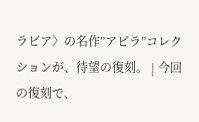ラビア〉の名作”アピラ”コレクションが、待望の復刻。 | 今回の復刻で、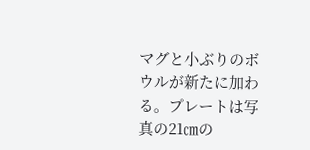マグと小ぶりのボウルが新たに加わる。プレートは写真の21㎝の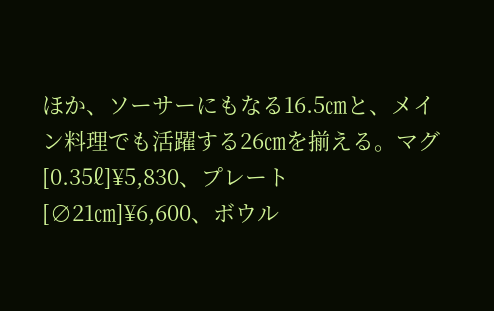ほか、ソーサーにもなる16.5㎝と、メイン料理でも活躍する26㎝を揃える。マグ[0.35ℓ]¥5,830、プレート[∅21㎝]¥6,600、ボウル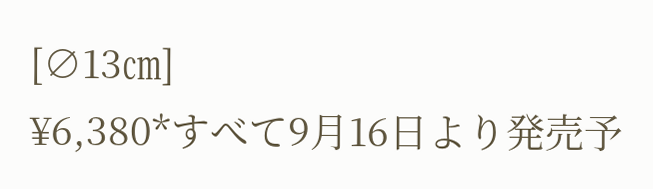[∅13㎝]
¥6,380*すべて9月16日より発売予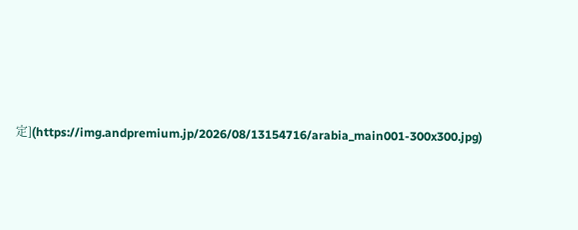定](https://img.andpremium.jp/2026/08/13154716/arabia_main001-300x300.jpg)